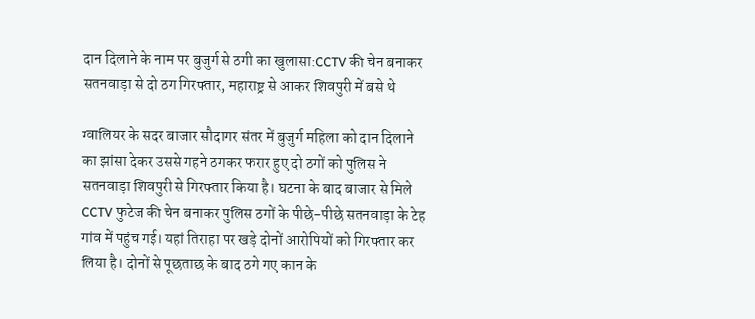दान दिलाने के नाम पर बुजुर्ग से ठगी का खुलासा:CCTV की चेन बनाकर सतनवाड़ा से दो ठग गिरफ्तार, महाराष्ट्र से आकर शिवपुरी में बसे थे

ग्वालियर के सदर बाजार सौदागर संतर में बुजुर्ग महिला को दान दिलाने का झांसा देकर उससे गहने ठगकर फरार हुए दो ठगों को पुलिस ने सतनवाड़ा शिवपुरी से गिरफ्तार किया है। घटना के बाद बाजार से मिले CCTV फुटेज की चेन बनाकर पुलिस ठगों के पीछे-पीछे सतनवाड़ा के टेह गांव में पहुंच गई। यहां तिराहा पर खड़े दोनों आरोपियों को गिरफ्तार कर लिया है। दोनों से पूछताछ के बाद ठगे गए कान के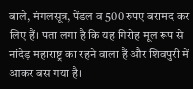बाले, मंगलसूत्र, पेंडल व 500 रुपए बरामद कर लिए हैं। पता लगा है कि यह गिरोह मूल रूप से नांदेड़ महाराष्ट्र का रहने वाला हैं और शिवपुरी में आकर बस गया है।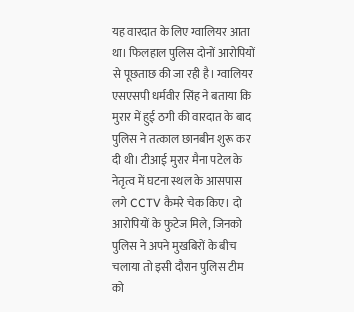यह वारदात के लिए ग्वालियर आता था। फिलहाल पुलिस दोनों आरोपियों से पूछताछ की जा रही है। ग्वालियर एसएसपी धर्मवीर सिंह ने बताया कि मुरार में हुई ठगी की वारदात के बाद पुलिस ने तत्काल छानबीन शुरू कर दी थी। टीआई मुरार मैना पटेल के नेतृत्व में घटना स्थल के आसपास लगे CCTV कैमरे चेक किए। दो आरोपियों के फुटेज मिले, जिनको पुलिस ने अपने मुखबिरों के बीच चलाया तो इसी दौरान पुलिस टीम को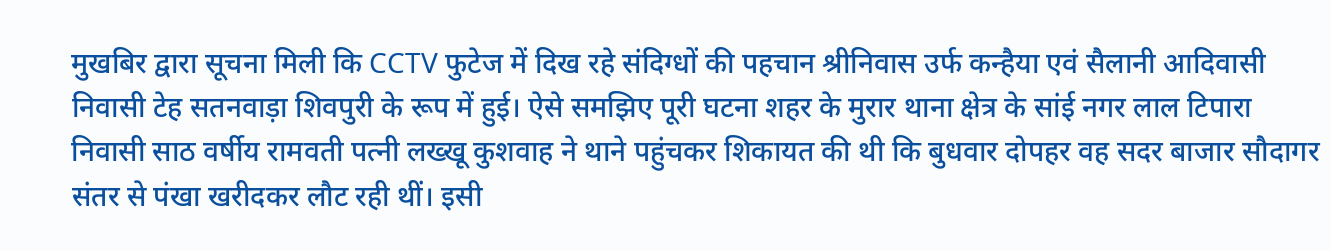मुखबिर द्वारा सूचना मिली कि CCTV फुटेज में दिख रहे संदिग्धों की पहचान श्रीनिवास उर्फ कन्हैया एवं सैलानी आदिवासी निवासी टेह सतनवाड़ा शिवपुरी के रूप में हुई। ऐसे समझिए पूरी घटना शहर के मुरार थाना क्षेत्र के सांई नगर लाल टिपारा निवासी साठ वर्षीय रामवती पत्नी लख्खू कुशवाह ने थाने पहुंचकर शिकायत की थी कि बुधवार दोपहर वह सदर बाजार सौदागर संतर से पंखा खरीदकर लौट रही थीं। इसी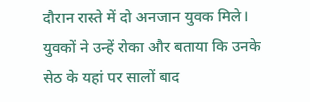दौरान रास्ते में दो अनजान युवक मिले। युवकों ने उन्हें रोका और बताया कि उनके सेठ के यहां पर सालों बाद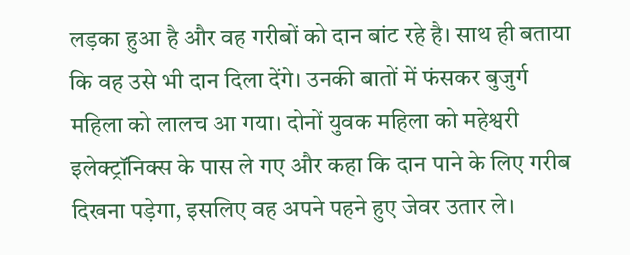लड़का हुआ है और वह गरीबों को दान बांट रहे है। साथ ही बताया कि वह उसे भी दान दिला देंगे। उनकी बातों में फंसकर बुजुर्ग महिला को लालच आ गया। दोनों युवक महिला को महेश्वरी इलेक्ट्रॉनिक्स के पास ले गए और कहा कि दान पाने के लिए गरीब दिखना पड़ेगा, इसलिए वह अपने पहने हुए जेवर उतार ले।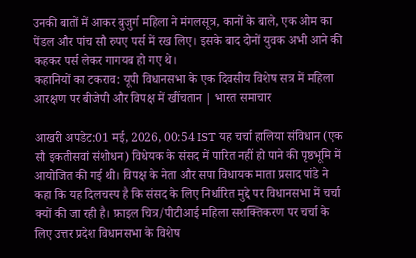उनकी बातों में आकर बुजुर्ग महिला ने मंगलसूत्र, कानों के बाले, एक ओम का पेंडल और पांच सौ रुपए पर्स में रख लिए। इसके बाद दोनों युवक अभी आने की कहकर पर्स लेकर गागयब हो गए थे।
कहानियों का टकराव: यूपी विधानसभा के एक दिवसीय विशेष सत्र में महिला आरक्षण पर बीजेपी और विपक्ष में खींचतान | भारत समाचार

आखरी अपडेट:01 मई, 2026, 00:54 IST यह चर्चा हालिया संविधान (एक सौ इकतीसवां संशोधन) विधेयक के संसद में पारित नहीं हो पाने की पृष्ठभूमि में आयोजित की गई थी। विपक्ष के नेता और सपा विधायक माता प्रसाद पांडे ने कहा कि यह दिलचस्प है कि संसद के लिए निर्धारित मुद्दे पर विधानसभा में चर्चा क्यों की जा रही है। फ़ाइल चित्र/पीटीआई महिला सशक्तिकरण पर चर्चा के लिए उत्तर प्रदेश विधानसभा के विशेष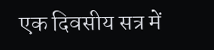एक दिवसीय सत्र में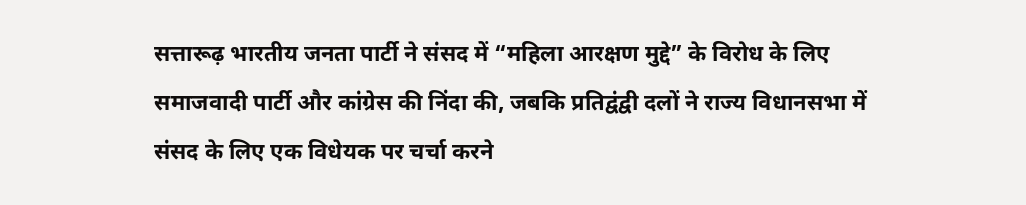सत्तारूढ़ भारतीय जनता पार्टी ने संसद में “महिला आरक्षण मुद्दे” के विरोध के लिए समाजवादी पार्टी और कांग्रेस की निंदा की, जबकि प्रतिद्वंद्वी दलों ने राज्य विधानसभा में संसद के लिए एक विधेयक पर चर्चा करने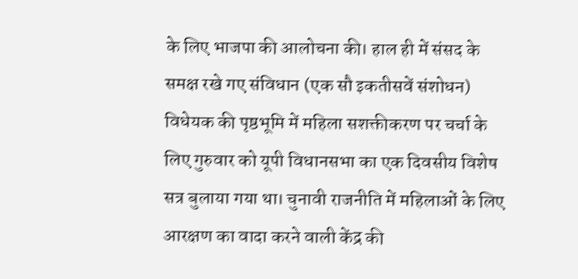के लिए भाजपा की आलोचना की। हाल ही में संसद के समक्ष रखे गए संविधान (एक सौ इकतीसवें संशोधन) विधेयक की पृष्ठभूमि में महिला सशक्तीकरण पर चर्चा के लिए गुरुवार को यूपी विधानसभा का एक दिवसीय विशेष सत्र बुलाया गया था। चुनावी राजनीति में महिलाओं के लिए आरक्षण का वादा करने वाली केंद्र की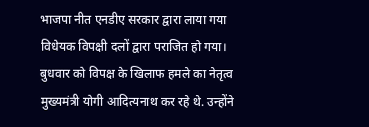भाजपा नीत एनडीए सरकार द्वारा लाया गया विधेयक विपक्षी दलों द्वारा पराजित हो गया। बुधवार को विपक्ष के खिलाफ हमले का नेतृत्व मुख्यमंत्री योगी आदित्यनाथ कर रहे थे. उन्होंने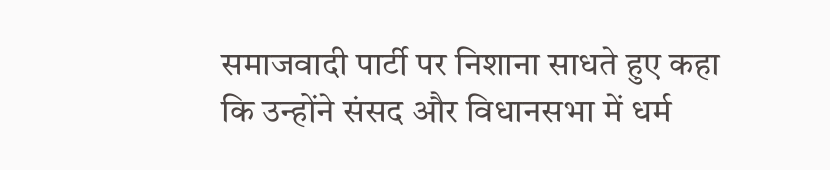समाजवादी पार्टी पर निशाना साधते हुए कहा कि उन्होंने संसद और विधानसभा में धर्म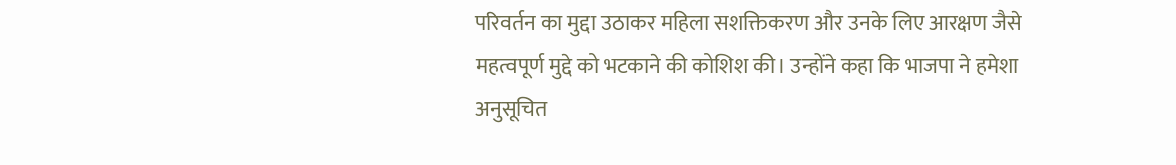परिवर्तन का मुद्दा उठाकर महिला सशक्तिकरण और उनके लिए आरक्षण जैसे महत्वपूर्ण मुद्दे को भटकाने की कोशिश की। उन्होंने कहा कि भाजपा ने हमेशा अनुसूचित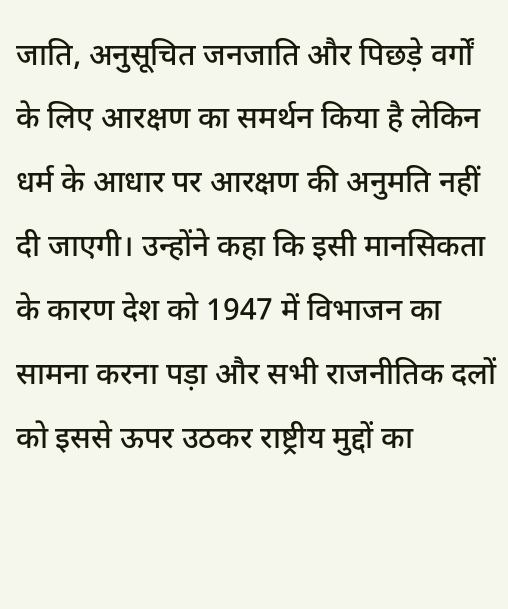जाति, अनुसूचित जनजाति और पिछड़े वर्गों के लिए आरक्षण का समर्थन किया है लेकिन धर्म के आधार पर आरक्षण की अनुमति नहीं दी जाएगी। उन्होंने कहा कि इसी मानसिकता के कारण देश को 1947 में विभाजन का सामना करना पड़ा और सभी राजनीतिक दलों को इससे ऊपर उठकर राष्ट्रीय मुद्दों का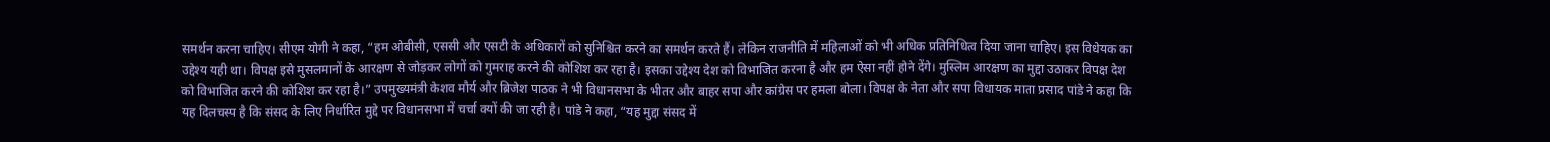समर्थन करना चाहिए। सीएम योगी ने कहा, “हम ओबीसी, एससी और एसटी के अधिकारों को सुनिश्चित करने का समर्थन करते हैं। लेकिन राजनीति में महिलाओं को भी अधिक प्रतिनिधित्व दिया जाना चाहिए। इस विधेयक का उद्देश्य यही था। विपक्ष इसे मुसलमानों के आरक्षण से जोड़कर लोगों को गुमराह करने की कोशिश कर रहा है। इसका उद्देश्य देश को विभाजित करना है और हम ऐसा नहीं होने देंगे। मुस्लिम आरक्षण का मुद्दा उठाकर विपक्ष देश को विभाजित करने की कोशिश कर रहा है।” उपमुख्यमंत्री केशव मौर्य और ब्रिजेश पाठक ने भी विधानसभा के भीतर और बाहर सपा और कांग्रेस पर हमला बोला। विपक्ष के नेता और सपा विधायक माता प्रसाद पांडे ने कहा कि यह दिलचस्प है कि संसद के लिए निर्धारित मुद्दे पर विधानसभा में चर्चा क्यों की जा रही है। पांडे ने कहा, “यह मुद्दा संसद में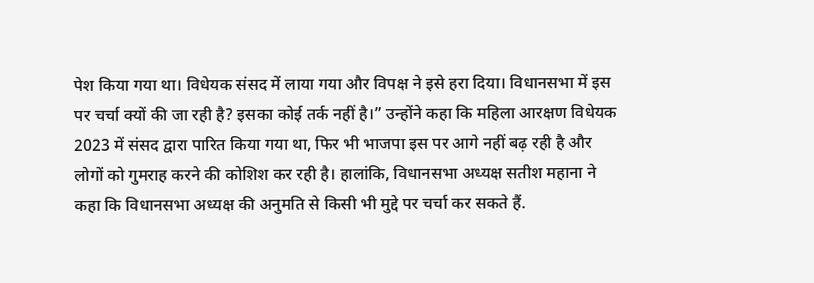पेश किया गया था। विधेयक संसद में लाया गया और विपक्ष ने इसे हरा दिया। विधानसभा में इस पर चर्चा क्यों की जा रही है? इसका कोई तर्क नहीं है।” उन्होंने कहा कि महिला आरक्षण विधेयक 2023 में संसद द्वारा पारित किया गया था, फिर भी भाजपा इस पर आगे नहीं बढ़ रही है और लोगों को गुमराह करने की कोशिश कर रही है। हालांकि, विधानसभा अध्यक्ष सतीश महाना ने कहा कि विधानसभा अध्यक्ष की अनुमति से किसी भी मुद्दे पर चर्चा कर सकते हैं.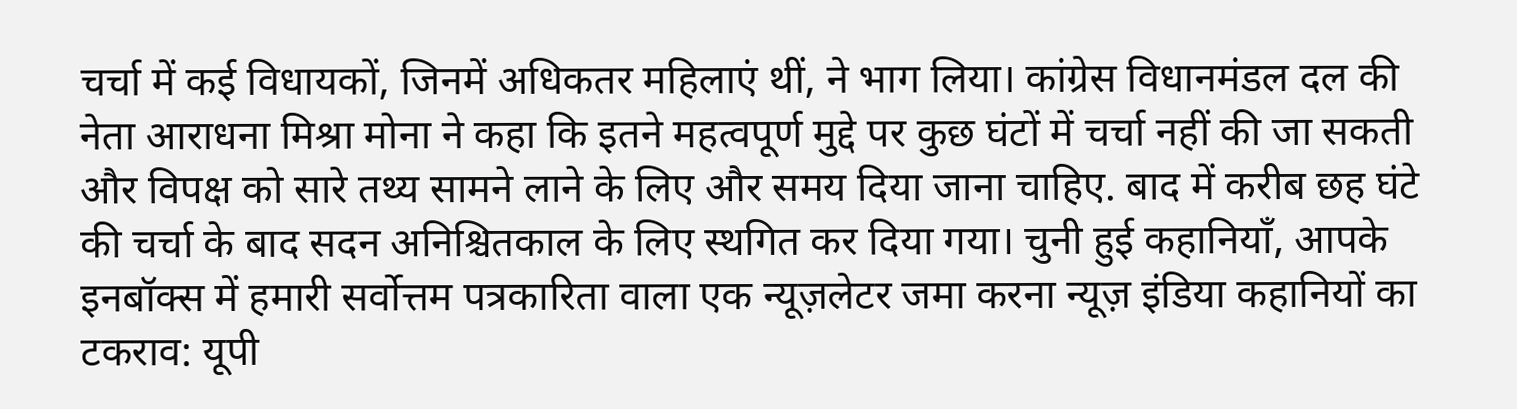चर्चा में कई विधायकों, जिनमें अधिकतर महिलाएं थीं, ने भाग लिया। कांग्रेस विधानमंडल दल की नेता आराधना मिश्रा मोना ने कहा कि इतने महत्वपूर्ण मुद्दे पर कुछ घंटों में चर्चा नहीं की जा सकती और विपक्ष को सारे तथ्य सामने लाने के लिए और समय दिया जाना चाहिए. बाद में करीब छह घंटे की चर्चा के बाद सदन अनिश्चितकाल के लिए स्थगित कर दिया गया। चुनी हुई कहानियाँ, आपके इनबॉक्स में हमारी सर्वोत्तम पत्रकारिता वाला एक न्यूज़लेटर जमा करना न्यूज़ इंडिया कहानियों का टकराव: यूपी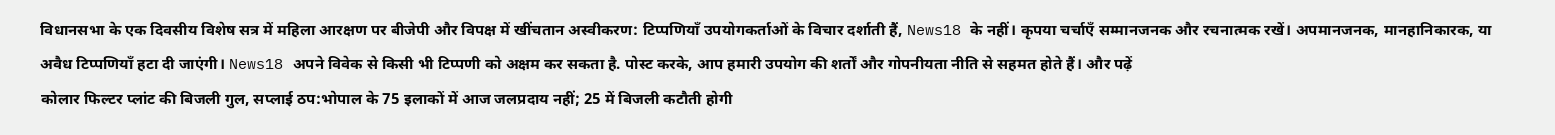विधानसभा के एक दिवसीय विशेष सत्र में महिला आरक्षण पर बीजेपी और विपक्ष में खींचतान अस्वीकरण: टिप्पणियाँ उपयोगकर्ताओं के विचार दर्शाती हैं, News18 के नहीं। कृपया चर्चाएँ सम्मानजनक और रचनात्मक रखें। अपमानजनक, मानहानिकारक, या अवैध टिप्पणियाँ हटा दी जाएंगी। News18 अपने विवेक से किसी भी टिप्पणी को अक्षम कर सकता है. पोस्ट करके, आप हमारी उपयोग की शर्तों और गोपनीयता नीति से सहमत होते हैं। और पढ़ें
कोलार फिल्टर प्लांट की बिजली गुल, सप्लाई ठप:भोपाल के 75 इलाकों में आज जलप्रदाय नहीं; 25 में बिजली कटौती होगी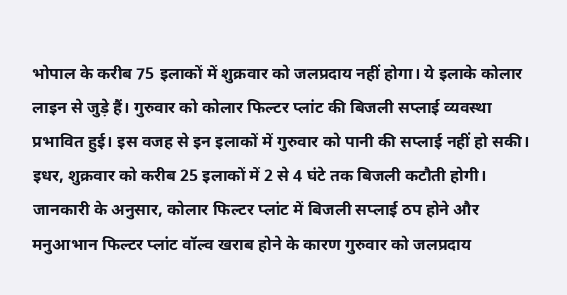भोपाल के करीब 75 इलाकों में शुक्रवार को जलप्रदाय नहीं होगा। ये इलाके कोलार लाइन से जुड़े हैं। गुरुवार को कोलार फिल्टर प्लांट की बिजली सप्लाई व्यवस्था प्रभावित हुई। इस वजह से इन इलाकों में गुरुवार को पानी की सप्लाई नहीं हो सकी। इधर, शुक्रवार को करीब 25 इलाकों में 2 से 4 घंटे तक बिजली कटौती होगी। जानकारी के अनुसार, कोलार फिल्टर प्लांट में बिजली सप्लाई ठप होने और मनुआभान फिल्टर प्लांट वॉल्व खराब होने के कारण गुरुवार को जलप्रदाय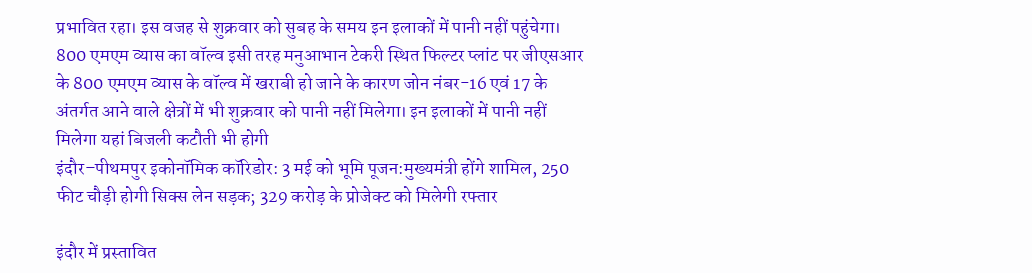प्रभावित रहा। इस वजह से शुक्रवार को सुबह के समय इन इलाकों में पानी नहीं पहुंचेगा। 800 एमएम व्यास का वॉल्व इसी तरह मनुआभान टेकरी स्थित फिल्टर प्लांट पर जीएसआर के 800 एमएम व्यास के वॉल्व में खराबी हो जाने के कारण जोन नंबर-16 एवं 17 के अंतर्गत आने वाले क्षेत्रों में भी शुक्रवार को पानी नहीं मिलेगा। इन इलाकों में पानी नहीं मिलेगा यहां बिजली कटौती भी होगी
इंदौर–पीथमपुर इकोनॉमिक कॉरिडोर: 3 मई को भूमि पूजन:मुख्यमंत्री होंगे शामिल, 250 फीट चौड़ी होगी सिक्स लेन सड़क; 329 करोड़ के प्रोजेक्ट को मिलेगी रफ्तार

इंदौर में प्रस्तावित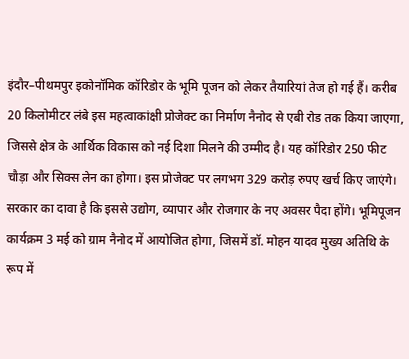इंदौर–पीथमपुर इकोनॉमिक कॉरिडोर के भूमि पूजन को लेकर तैयारियां तेज हो गई हैं। करीब 20 किलोमीटर लंबे इस महत्वाकांक्षी प्रोजेक्ट का निर्माण नैनोद से एबी रोड तक किया जाएगा, जिससे क्षेत्र के आर्थिक विकास को नई दिशा मिलने की उम्मीद है। यह कॉरिडोर 250 फीट चौड़ा और सिक्स लेन का होगा। इस प्रोजेक्ट पर लगभग 329 करोड़ रुपए खर्च किए जाएंगे। सरकार का दावा है कि इससे उद्योग, व्यापार और रोजगार के नए अवसर पैदा होंगे। भूमिपूजन कार्यक्रम 3 मई को ग्राम नैनोद में आयोजित होगा, जिसमें डॉ. मोहन यादव मुख्य अतिथि के रूप में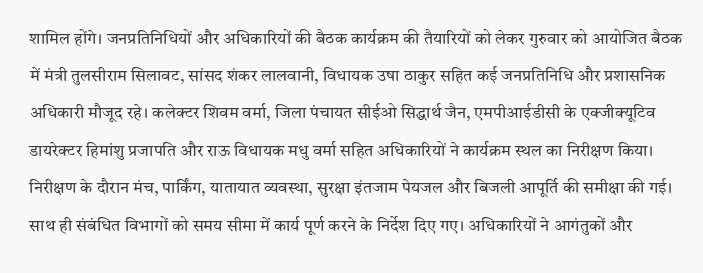शामिल होंगे। जनप्रतिनिधियों और अधिकारियों की बैठक कार्यक्रम की तैयारियों को लेकर गुरुवार को आयोजित बैठक में मंत्री तुलसीराम सिलावट, सांसद शंकर लालवानी, विधायक उषा ठाकुर सहित कई जनप्रतिनिधि और प्रशासनिक अधिकारी मौजूद रहे। कलेक्टर शिवम वर्मा, जिला पंचायत सीईओ सिद्धार्थ जैन, एमपीआईडीसी के एक्जीक्यूटिव डायरेक्टर हिमांशु प्रजापति और राऊ विधायक मधु वर्मा सहित अधिकारियों ने कार्यक्रम स्थल का निरीक्षण किया। निरीक्षण के दौरान मंच, पार्किंग, यातायात व्यवस्था, सुरक्षा इंतजाम पेयजल और बिजली आपूर्ति की समीक्षा की गई। साथ ही संबंधित विभागों को समय सीमा में कार्य पूर्ण करने के निर्देश दिए गए। अधिकारियों ने आगंतुकों और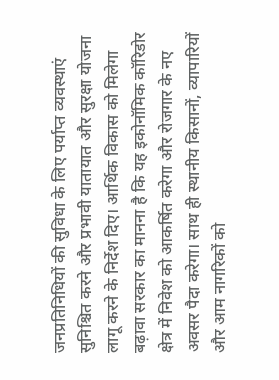जनप्रतिनिधियों की सुविधा के लिए पर्याप्त व्यवस्थाएं सुनिश्चित करने और प्रभावी यातायात और सुरक्षा योजना लागू करने के निर्देश दिए। आर्थिक विकास को मिलेगा बढ़ावा सरकार का मानना है कि यह इकोनॉमिक कॉरिडोर क्षेत्र में निवेश को आकर्षित करेगा और रोजगार के नए अवसर पैदा करेगा। साथ ही स्थानीय किसानों, व्यापारियों और आम नागरिकों को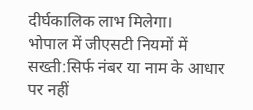दीर्घकालिक लाभ मिलेगा।
भोपाल में जीएसटी नियमों में सख्ती:सिर्फ नंबर या नाम के आधार पर नहीं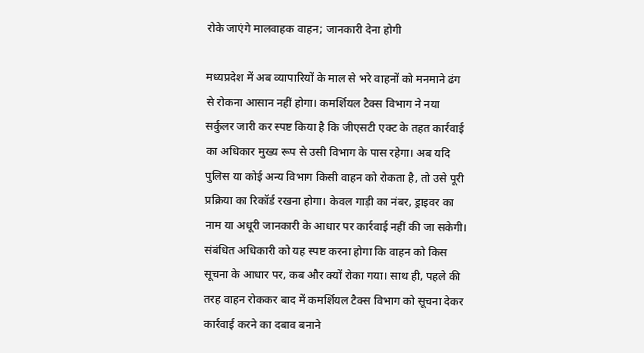रोके जाएंगे मालवाहक वाहन; जानकारी देना होगी

मध्यप्रदेश में अब व्यापारियों के माल से भरे वाहनों को मनमाने ढंग से रोकना आसान नहीं होगा। कमर्शियल टैक्स विभाग ने नया सर्कुलर जारी कर स्पष्ट किया है कि जीएसटी एक्ट के तहत कार्रवाई का अधिकार मुख्य रूप से उसी विभाग के पास रहेगा। अब यदि पुलिस या कोई अन्य विभाग किसी वाहन को रोकता है, तो उसे पूरी प्रक्रिया का रिकॉर्ड रखना होगा। केवल गाड़ी का नंबर, ड्राइवर का नाम या अधूरी जानकारी के आधार पर कार्रवाई नहीं की जा सकेगी। संबंधित अधिकारी को यह स्पष्ट करना होगा कि वाहन को किस सूचना के आधार पर, कब और क्यों रोका गया। साथ ही, पहले की तरह वाहन रोककर बाद में कमर्शियल टैक्स विभाग को सूचना देकर कार्रवाई करने का दबाव बनाने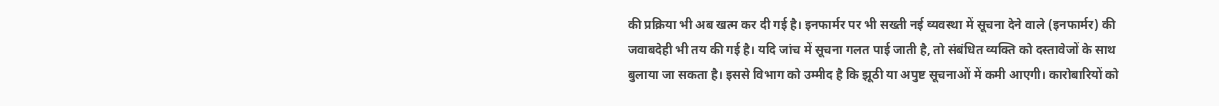की प्रक्रिया भी अब खत्म कर दी गई है। इनफार्मर पर भी सख्ती नई व्यवस्था में सूचना देने वाले (इनफार्मर) की जवाबदेही भी तय की गई है। यदि जांच में सूचना गलत पाई जाती है, तो संबंधित व्यक्ति को दस्तावेजों के साथ बुलाया जा सकता है। इससे विभाग को उम्मीद है कि झूठी या अपुष्ट सूचनाओं में कमी आएगी। कारोबारियों को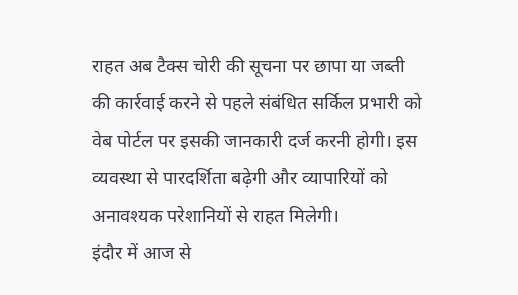राहत अब टैक्स चोरी की सूचना पर छापा या जब्ती की कार्रवाई करने से पहले संबंधित सर्किल प्रभारी को वेब पोर्टल पर इसकी जानकारी दर्ज करनी होगी। इस व्यवस्था से पारदर्शिता बढ़ेगी और व्यापारियों को अनावश्यक परेशानियों से राहत मिलेगी।
इंदौर में आज से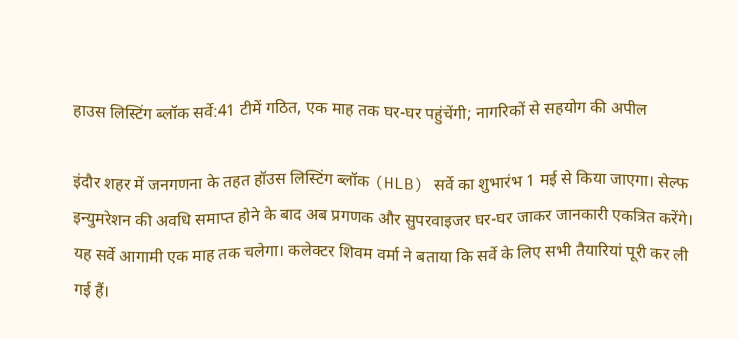हाउस लिस्टिंग ब्लॉक सर्वे:41 टीमें गठित, एक माह तक घर-घर पहुंचेंगी; नागरिकों से सहयोग की अपील

इंदौर शहर में जनगणना के तहत हॉउस लिस्टिंग ब्लॉक (HLB) सर्वे का शुभारंभ 1 मई से किया जाएगा। सेल्फ इन्युमरेशन की अवधि समाप्त होने के बाद अब प्रगणक और सुपरवाइजर घर-घर जाकर जानकारी एकत्रित करेंगे। यह सर्वे आगामी एक माह तक चलेगा। कलेक्टर शिवम वर्मा ने बताया कि सर्वे के लिए सभी तैयारियां पूरी कर ली गई हैं।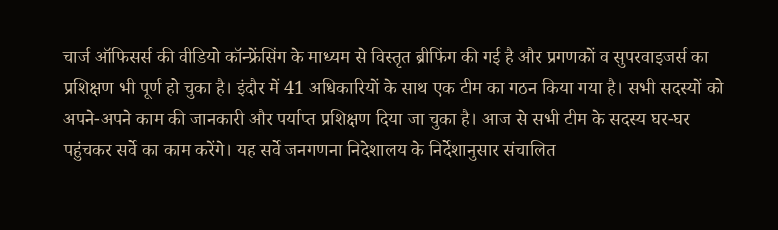चार्ज ऑफिसर्स की वीडियो कॉन्फ्रेंसिंग के माध्यम से विस्तृत ब्रीफिंग की गई है और प्रगणकों व सुपरवाइजर्स का प्रशिक्षण भी पूर्ण हो चुका है। इंदौर में 41 अधिकारियों के साथ एक टीम का गठन किया गया है। सभी सदस्यों को अपने-अपने काम की जानकारी और पर्याप्त प्रशिक्षण दिया जा चुका है। आज से सभी टीम के सदस्य घर-घर पहुंचकर सर्वे का काम करेंगे। यह सर्वे जनगणना निदेशालय के निर्देशानुसार संचालित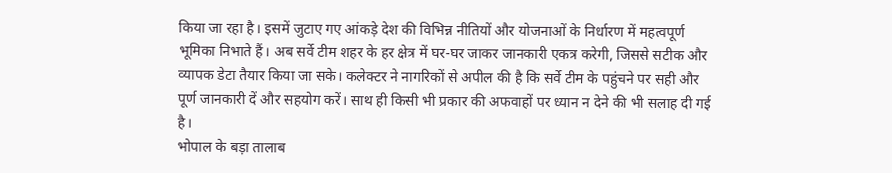किया जा रहा है। इसमें जुटाए गए आंकड़े देश की विभिन्न नीतियों और योजनाओं के निर्धारण में महत्वपूर्ण भूमिका निभाते हैं। अब सर्वे टीम शहर के हर क्षेत्र में घर-घर जाकर जानकारी एकत्र करेगी, जिससे सटीक और व्यापक डेटा तैयार किया जा सके। कलेक्टर ने नागरिकों से अपील की है कि सर्वे टीम के पहुंचने पर सही और पूर्ण जानकारी दें और सहयोग करें। साथ ही किसी भी प्रकार की अफवाहों पर ध्यान न देने की भी सलाह दी गई है।
भोपाल के बड़ा तालाब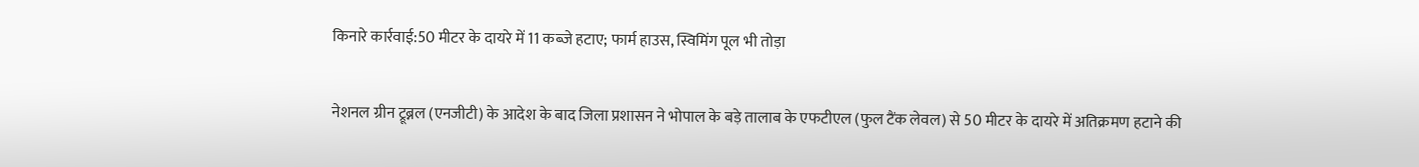किनारे कार्रवाई:50 मीटर के दायरे में 11 कब्जे हटाए; फार्म हाउस, स्विमिंग पूल भी तोड़ा

नेशनल ग्रीन ट्रूब्नल (एनजीटी) के आदेश के बाद जिला प्रशासन ने भोपाल के बड़े तालाब के एफटीएल (फुल टैंक लेवल) से 50 मीटर के दायरे में अतिक्रमण हटाने की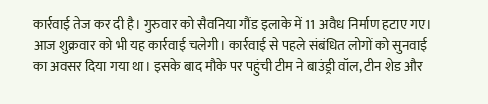कार्रवाई तेज कर दी है। गुरुवार को सैवनिया गौंड इलाके में 11 अवैध निर्माण हटाए गए। आज शुक्रवार को भी यह कार्रवाई चलेगी। कार्रवाई से पहले संबंधित लोगों को सुनवाई का अवसर दिया गया था। इसके बाद मौके पर पहुंची टीम ने बाउंड्री वॉल, टीन शेड और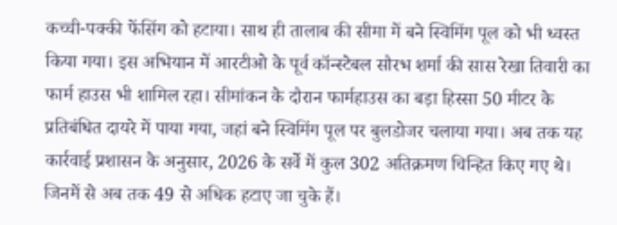कच्ची-पक्की फेंसिंग को हटाया। साथ ही तालाब की सीमा में बने स्विमिंग पूल को भी ध्वस्त किया गया। इस अभियान में आरटीओ के पूर्व कॉन्स्टेबल सौरभ शर्मा की सास रेखा तिवारी का फार्म हाउस भी शामिल रहा। सीमांकन के दौरान फार्महाउस का बड़ा हिस्सा 50 मीटर के प्रतिबंधित दायरे में पाया गया, जहां बने स्विमिंग पूल पर बुलडोजर चलाया गया। अब तक यह कार्रवाई प्रशासन के अनुसार, 2026 के सर्वे में कुल 302 अतिक्रमण चिन्हित किए गए थे। जिनमें से अब तक 49 से अधिक हटाए जा चुके हैं।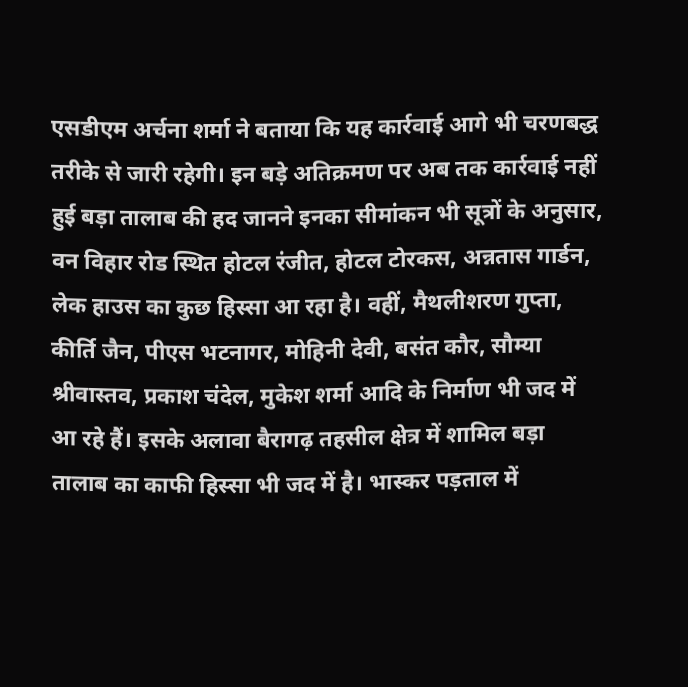एसडीएम अर्चना शर्मा ने बताया कि यह कार्रवाई आगे भी चरणबद्ध तरीके से जारी रहेगी। इन बड़े अतिक्रमण पर अब तक कार्रवाई नहीं हुई बड़ा तालाब की हद जानने इनका सीमांकन भी सूत्रों के अनुसार, वन विहार रोड स्थित होटल रंजीत, होटल टोरकस, अन्नतास गार्डन, लेक हाउस का कुछ हिस्सा आ रहा है। वहीं, मैथलीशरण गुप्ता, कीर्ति जैन, पीएस भटनागर, मोहिनी देवी, बसंत कौर, सौम्या श्रीवास्तव, प्रकाश चंदेल, मुकेश शर्मा आदि के निर्माण भी जद में आ रहे हैं। इसके अलावा बैरागढ़ तहसील क्षेत्र में शामिल बड़ा तालाब का काफी हिस्सा भी जद में है। भास्कर पड़ताल में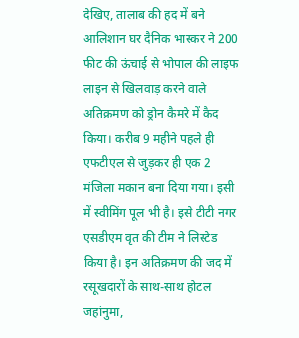देखिए, तालाब की हद में बने आलिशान घर दैनिक भास्कर ने 200 फीट की ऊंचाई से भोपाल की लाइफ लाइन से खिलवाड़ करने वाले अतिक्रमण को ड्रोन कैमरे में कैद किया। करीब 9 महीने पहले ही एफटीएल से जुड़कर ही एक 2 मंजिला मकान बना दिया गया। इसी में स्वीमिंग पूल भी है। इसे टीटी नगर एसडीएम वृत की टीम ने लिस्टेड किया है। इन अतिक्रमण की जद में रसूखदारों के साथ-साथ होटल जहांनुमा,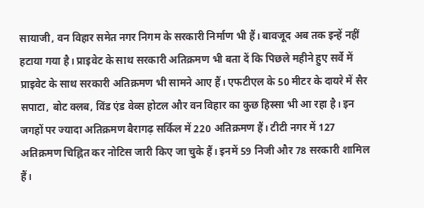सायाजी, वन विहार समेत नगर निगम के सरकारी निर्माण भी हैं। बावजूद अब तक इन्हें नहीं हटाया गया है। प्राइवेट के साथ सरकारी अतिक्रमण भी बता दें कि पिछले महीने हुए सर्वे में प्राइवेट के साथ सरकारी अतिक्रमण भी सामने आए हैं। एफटीएल के 50 मीटर के दायरे में सैर सपाटा, बोट क्लब, विंड एंड वेव्स होटल और वन विहार का कुछ हिस्सा भी आ रहा है। इन जगहों पर ज्यादा अतिक्रमण बैरागढ़ सर्किल में 220 अतिक्रमण हैं। टीटी नगर में 127 अतिक्रमण चिह्नित कर नोटिस जारी किए जा चुके हैं। इनमें 59 निजी और 78 सरकारी शामिल हैं।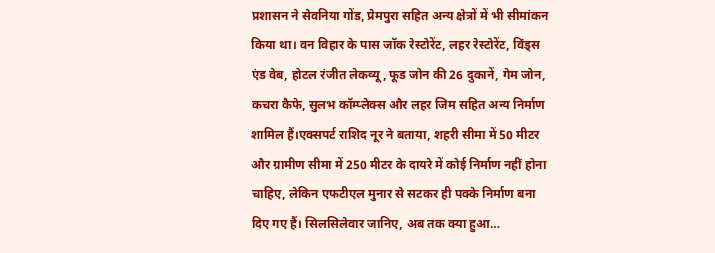प्रशासन ने सेवनिया गोंड, प्रेमपुरा सहित अन्य क्षेत्रों में भी सीमांकन किया था। वन विहार के पास जॉक रेस्टोरेंट, लहर रेस्टोरेंट, विंड्स एंड वेब, होटल रंजीत लेकव्यू, फूड जोन की 26 दुकानें, गेम जोन, कचरा कैफे, सुलभ कॉम्प्लेक्स और लहर जिम सहित अन्य निर्माण शामिल हैं।एक्सपर्ट राशिद नूर ने बताया, शहरी सीमा में 50 मीटर और ग्रामीण सीमा में 250 मीटर के दायरे में कोई निर्माण नहीं होना चाहिए, लेकिन एफटीएल मुनार से सटकर ही पक्के निर्माण बना दिए गए हैं। सिलसिलेवार जानिए, अब तक क्या हुआ…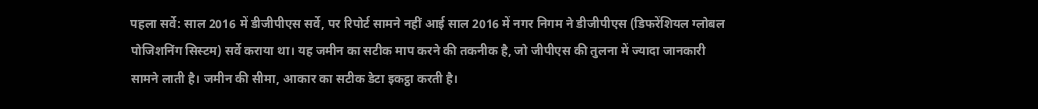पहला सर्वे: साल 2016 में डीजीपीएस सर्वे, पर रिपोर्ट सामने नहीं आई साल 2016 में नगर निगम ने डीजीपीएस (डिफरेंशियल ग्लोबल पोजिशनिंग सिस्टम) सर्वे कराया था। यह जमीन का सटीक माप करने की तकनीक है, जो जीपीएस की तुलना में ज्यादा जानकारी सामने लाती है। जमीन की सीमा, आकार का सटीक डेटा इकट्ठा करती है।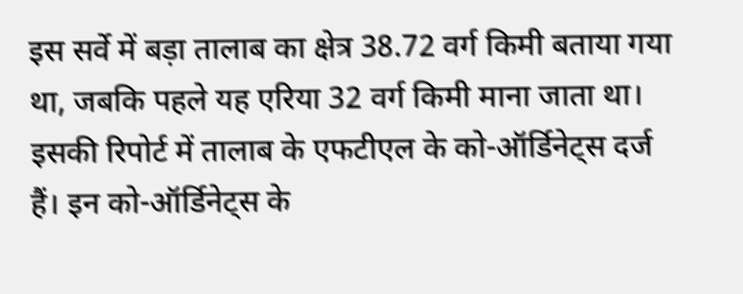इस सर्वे में बड़ा तालाब का क्षेत्र 38.72 वर्ग किमी बताया गया था, जबकि पहले यह एरिया 32 वर्ग किमी माना जाता था। इसकी रिपोर्ट में तालाब के एफटीएल के को-ऑर्डिनेट्स दर्ज हैं। इन को-ऑर्डिनेट्स के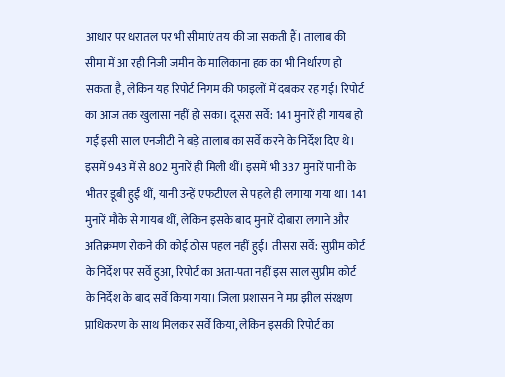आधार पर धरातल पर भी सीमाएं तय की जा सकती हैं। तालाब की सीमा में आ रही निजी जमीन के मालिकाना हक का भी निर्धारण हो सकता है, लेकिन यह रिपोर्ट निगम की फाइलों में दबकर रह गई। रिपोर्ट का आज तक खुलासा नहीं हो सका। दूसरा सर्वे: 141 मुनारें ही गायब हो गईं इसी साल एनजीटी ने बड़े तालाब का सर्वे करने के निर्देश दिए थे। इसमें 943 में से 802 मुनारें ही मिली थीं। इसमें भी 337 मुनारें पानी के भीतर डूबी हुईं थीं, यानी उन्हें एफटीएल से पहले ही लगाया गया था। 141 मुनारें मौके से गायब थीं, लेकिन इसके बाद मुनारें दोबारा लगाने और अतिक्रमण रोकने की कोई ठोस पहल नहीं हुई। तीसरा सर्वे: सुप्रीम कोर्ट के निर्देश पर सर्वे हुआ, रिपोर्ट का अता-पता नहीं इस साल सुप्रीम कोर्ट के निर्देश के बाद सर्वे किया गया। जिला प्रशासन ने मप्र झील संरक्षण प्राधिकरण के साथ मिलकर सर्वे किया, लेकिन इसकी रिपोर्ट का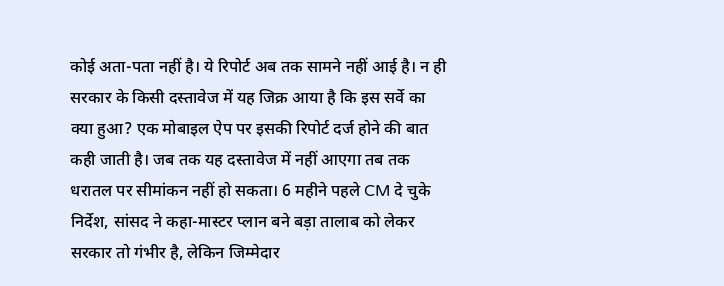कोई अता-पता नहीं है। ये रिपोर्ट अब तक सामने नहीं आई है। न ही सरकार के किसी दस्तावेज में यह जिक्र आया है कि इस सर्वे का क्या हुआ? एक मोबाइल ऐप पर इसकी रिपोर्ट दर्ज होने की बात कही जाती है। जब तक यह दस्तावेज में नहीं आएगा तब तक धरातल पर सीमांकन नहीं हो सकता। 6 महीने पहले CM दे चुके निर्देश, सांसद ने कहा-मास्टर प्लान बने बड़ा तालाब को लेकर सरकार तो गंभीर है, लेकिन जिम्मेदार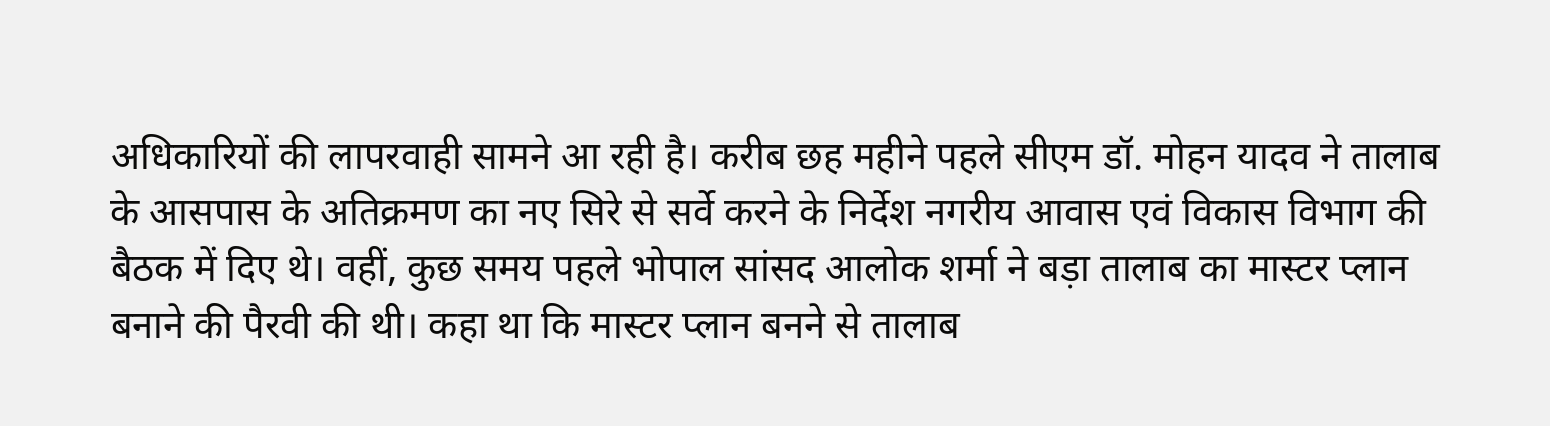अधिकारियों की लापरवाही सामने आ रही है। करीब छह महीने पहले सीएम डॉ. मोहन यादव ने तालाब के आसपास के अतिक्रमण का नए सिरे से सर्वे करने के निर्देश नगरीय आवास एवं विकास विभाग की बैठक में दिए थे। वहीं, कुछ समय पहले भोपाल सांसद आलोक शर्मा ने बड़ा तालाब का मास्टर प्लान बनाने की पैरवी की थी। कहा था कि मास्टर प्लान बनने से तालाब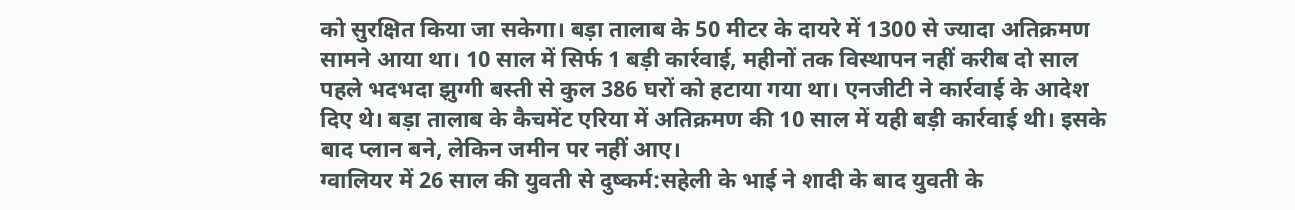को सुरक्षित किया जा सकेगा। बड़ा तालाब के 50 मीटर के दायरे में 1300 से ज्यादा अतिक्रमण सामने आया था। 10 साल में सिर्फ 1 बड़ी कार्रवाई, महीनों तक विस्थापन नहीं करीब दो साल पहले भदभदा झुग्गी बस्ती से कुल 386 घरों को हटाया गया था। एनजीटी ने कार्रवाई के आदेश दिए थे। बड़ा तालाब के कैचमेंट एरिया में अतिक्रमण की 10 साल में यही बड़ी कार्रवाई थी। इसके बाद प्लान बने, लेकिन जमीन पर नहीं आए।
ग्वालियर में 26 साल की युवती से दुष्कर्म:सहेली के भाई ने शादी के बाद युवती के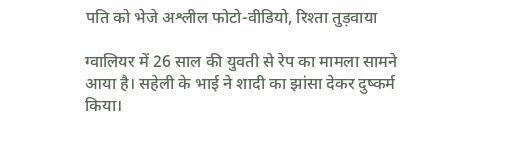पति को भेजे अश्लील फोटो-वीडियो, रिश्ता तुड़वाया

ग्वालियर में 26 साल की युवती से रेप का मामला सामने आया है। सहेली के भाई ने शादी का झांसा देकर दुष्कर्म किया।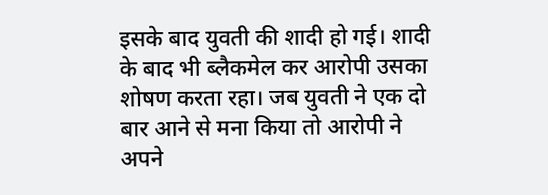इसके बाद युवती की शादी हो गई। शादी के बाद भी ब्लैकमेल कर आरोपी उसका शोषण करता रहा। जब युवती ने एक दो बार आने से मना किया तो आरोपी ने अपने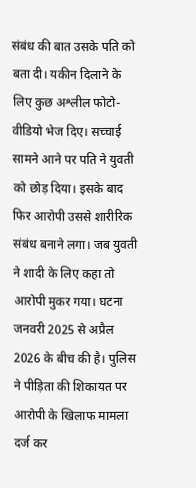संबंध की बात उसके पति को बता दी। यकीन दिलाने के लिए कुछ अश्लील फोटो-वीडियो भेज दिए। सच्चाई सामने आने पर पति ने युवती को छोड़ दिया। इसके बाद फिर आरोपी उससे शारीरिक संबंध बनाने लगा। जब युवती ने शादी के लिए कहा तो आरोपी मुकर गया। घटना जनवरी 2025 से अप्रैल 2026 के बीच की है। पुलिस ने पीड़िता की शिकायत पर आरोपी के खिलाफ मामला दर्ज कर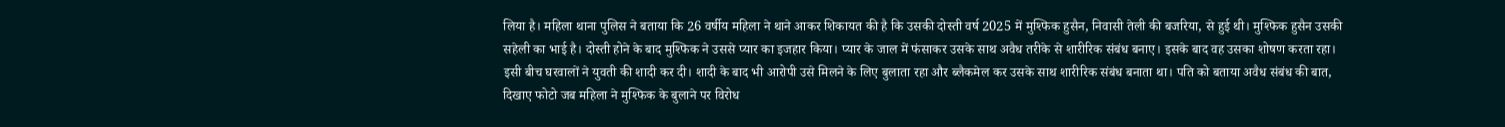लिया है। महिला थाना पुलिस ने बताया कि 26 वर्षीय महिला ने थाने आकर शिकायत की है कि उसकी दोस्ती वर्ष 2025 में मुश्फिक हुसैन, निवासी तेली की बजरिया, से हुई थी। मुश्फिक हुसैन उसकी सहेली का भाई है। दोस्ती होने के बाद मुश्फिक ने उससे प्यार का इजहार किया। प्यार के जाल में फंसाकर उसके साथ अवैध तरीके से शारीरिक संबंध बनाए। इसके बाद वह उसका शोषण करता रहा। इसी बीच घरवालों ने युवती की शादी कर दी। शादी के बाद भी आरोपी उसे मिलने के लिए बुलाता रहा और ब्लैकमेल कर उसके साथ शारीरिक संबंध बनाता था। पति को बताया अवैध संबंध की बात, दिखाए फोटो जब महिला ने मुश्फिक के बुलाने पर विरोध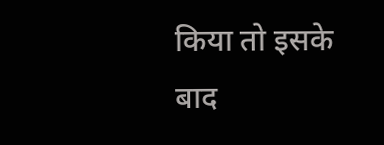किया तो इसके बाद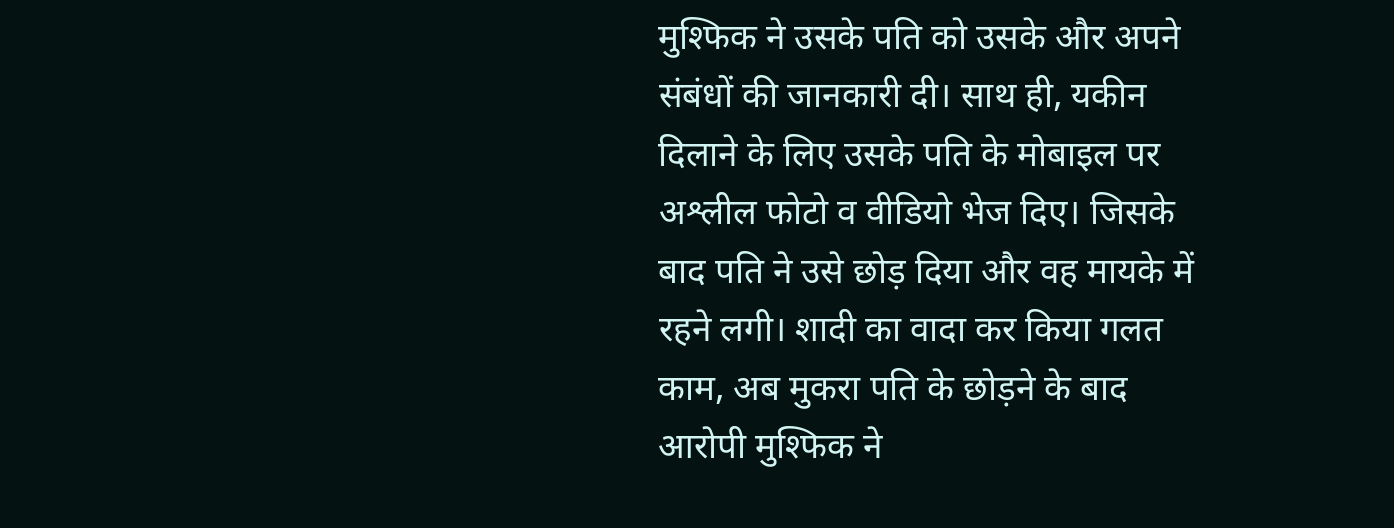मुश्फिक ने उसके पति को उसके और अपने संबंधों की जानकारी दी। साथ ही, यकीन दिलाने के लिए उसके पति के मोबाइल पर अश्लील फोटो व वीडियो भेज दिए। जिसके बाद पति ने उसे छोड़ दिया और वह मायके में रहने लगी। शादी का वादा कर किया गलत काम, अब मुकरा पति के छोड़ने के बाद आरोपी मुश्फिक ने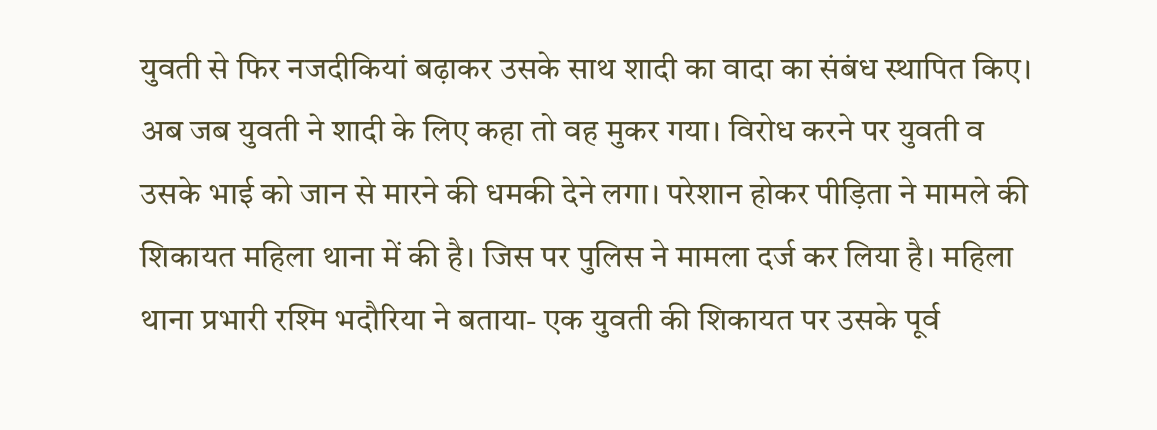युवती से फिर नजदीकियां बढ़ाकर उसके साथ शादी का वादा का संबंध स्थापित किए। अब जब युवती ने शादी के लिए कहा तो वह मुकर गया। विरोध करने पर युवती व उसके भाई को जान से मारने की धमकी देने लगा। परेशान होकर पीड़िता ने मामले की शिकायत महिला थाना में की है। जिस पर पुलिस ने मामला दर्ज कर लिया है। महिला थाना प्रभारी रश्मि भदौरिया ने बताया- एक युवती की शिकायत पर उसके पूर्व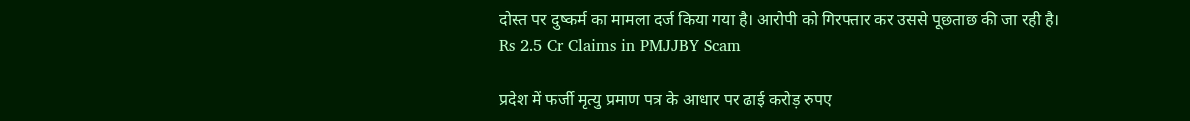दोस्त पर दुष्कर्म का मामला दर्ज किया गया है। आरोपी को गिरफ्तार कर उससे पूछताछ की जा रही है।
Rs 2.5 Cr Claims in PMJJBY Scam

प्रदेश में फर्जी मृत्यु प्रमाण पत्र के आधार पर ढाई करोड़ रुपए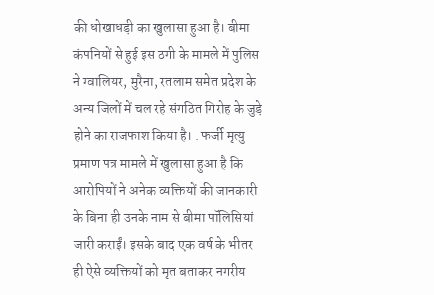की धोखाधड़ी का खुलासा हुआ है। बीमा कंपनियों से हुई इस ठगी के मामले में पुलिस ने ग्वालियर, मुरैना, रतलाम समेत प्रदेश के अन्य जिलों में चल रहे संगठित गिरोह के जुड़े होने का राजफाश किया है। . फर्जी मृत्यु प्रमाण पत्र मामले में खुलासा हुआ है कि आरोपियों ने अनेक व्यक्तियों की जानकारी के बिना ही उनके नाम से बीमा पॉलिसियां जारी कराईं। इसके बाद एक वर्ष के भीतर ही ऐसे व्यक्तियों को मृत बताकर नगरीय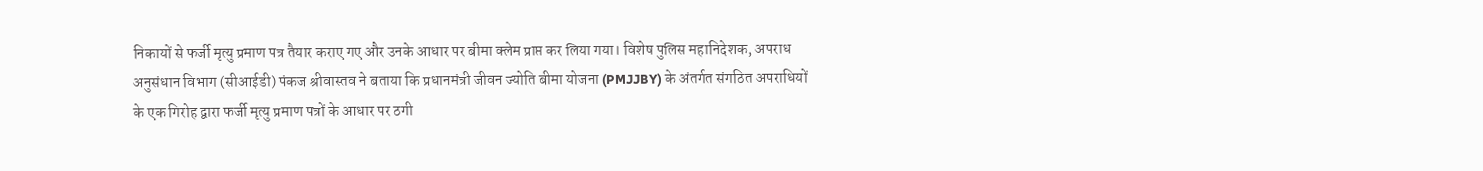निकायों से फर्जी मृत्यु प्रमाण पत्र तैयार कराए गए और उनके आधार पर बीमा क्लेम प्राप्त कर लिया गया। विशेष पुलिस महानिदेशक, अपराध अनुसंधान विभाग (सीआईडी) पंकज श्रीवास्तव ने बताया कि प्रधानमंत्री जीवन ज्योति बीमा योजना (PMJJBY) के अंतर्गत संगठित अपराधियों के एक गिरोह द्वारा फर्जी मृत्यु प्रमाण पत्रों के आधार पर ठगी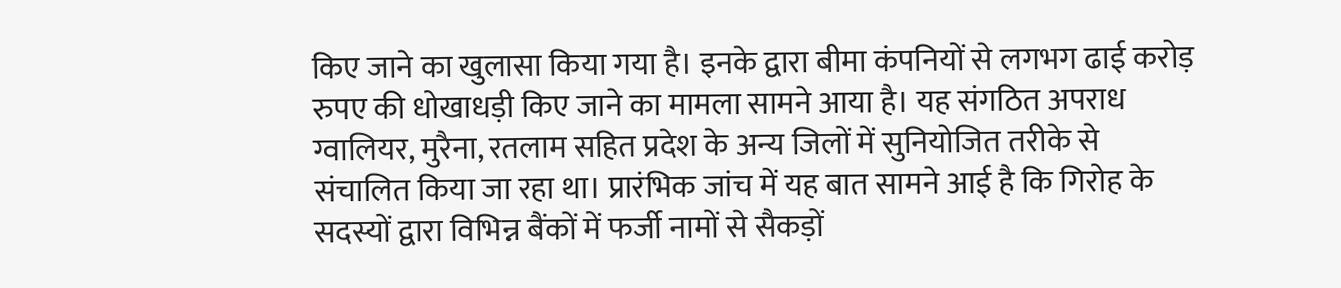किए जाने का खुलासा किया गया है। इनके द्वारा बीमा कंपनियों से लगभग ढाई करोड़ रुपए की धोखाधड़ी किए जाने का मामला सामने आया है। यह संगठित अपराध ग्वालियर, मुरैना, रतलाम सहित प्रदेश के अन्य जिलों में सुनियोजित तरीके से संचालित किया जा रहा था। प्रारंभिक जांच में यह बात सामने आई है कि गिरोह के सदस्यों द्वारा विभिन्न बैंकों में फर्जी नामों से सैकड़ों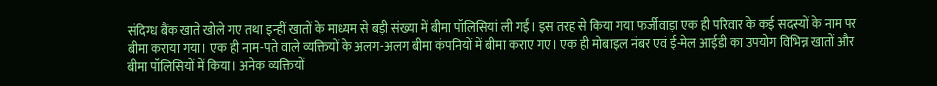संदिग्ध बैंक खाते खोले गए तथा इन्हीं खातों के माध्यम से बड़ी संख्या में बीमा पॉलिसियां ली गईं। इस तरह से किया गया फर्जीवाड़ा एक ही परिवार के कई सदस्यों के नाम पर बीमा कराया गया। एक ही नाम-पते वाले व्यक्तियों के अलग-अलग बीमा कंपनियों में बीमा कराए गए। एक ही मोबाइल नंबर एवं ई-मेल आईडी का उपयोग विभिन्न खातों और बीमा पॉलिसियों में किया। अनेक व्यक्तियों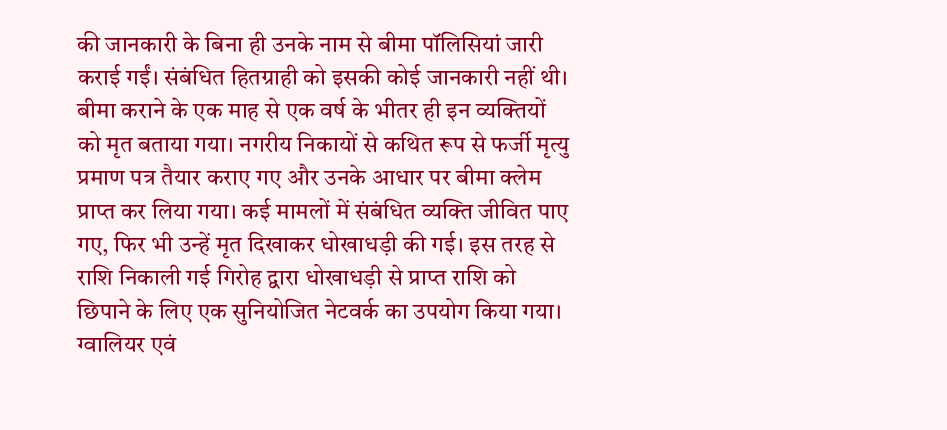की जानकारी के बिना ही उनके नाम से बीमा पॉलिसियां जारी कराई गईं। संबंधित हितग्राही को इसकी कोई जानकारी नहीं थी। बीमा कराने के एक माह से एक वर्ष के भीतर ही इन व्यक्तियों को मृत बताया गया। नगरीय निकायों से कथित रूप से फर्जी मृत्यु प्रमाण पत्र तैयार कराए गए और उनके आधार पर बीमा क्लेम प्राप्त कर लिया गया। कई मामलों में संबंधित व्यक्ति जीवित पाए गए, फिर भी उन्हें मृत दिखाकर धोखाधड़ी की गई। इस तरह से राशि निकाली गई गिरोह द्वारा धोखाधड़ी से प्राप्त राशि को छिपाने के लिए एक सुनियोजित नेटवर्क का उपयोग किया गया। ग्वालियर एवं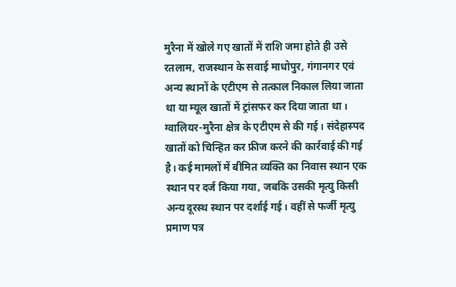मुरैना में खोले गए खातों में राशि जमा होते ही उसे रतलाम, राजस्थान के सवाई माधोपुर, गंगानगर एवं अन्य स्थानों के एटीएम से तत्काल निकाल लिया जाता था या म्यूल खातों में ट्रांसफर कर दिया जाता था। ग्वालियर-मुरैना क्षेत्र के एटीएम से की गई। संदेहास्पद खातों को चिन्हित कर फ्रीज करने की कार्रवाई की गई है। कई मामलों में बीमित व्यक्ति का निवास स्थान एक स्थान पर दर्ज किया गया, जबकि उसकी मृत्यु किसी अन्य दूरस्थ स्थान पर दर्शाई गई। वहीं से फर्जी मृत्यु प्रमाण पत्र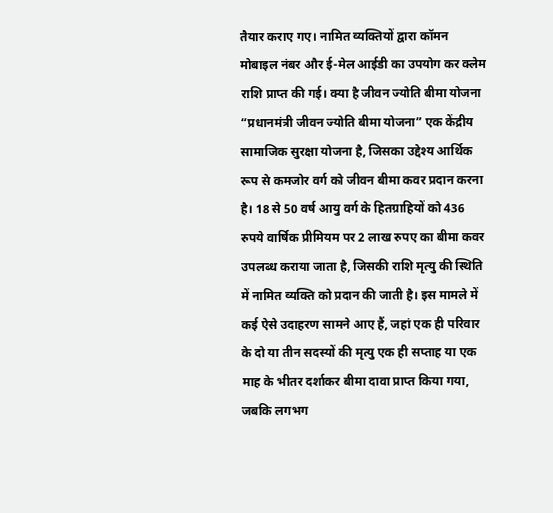तैयार कराए गए। नामित व्यक्तियों द्वारा कॉमन मोबाइल नंबर और ई-मेल आईडी का उपयोग कर क्लेम राशि प्राप्त की गई। क्या है जीवन ज्योति बीमा योजना “प्रधानमंत्री जीवन ज्योति बीमा योजना” एक केंद्रीय सामाजिक सुरक्षा योजना है, जिसका उद्देश्य आर्थिक रूप से कमजोर वर्ग को जीवन बीमा कवर प्रदान करना है। 18 से 50 वर्ष आयु वर्ग के हितग्राहियों को 436 रुपये वार्षिक प्रीमियम पर 2 लाख रुपए का बीमा कवर उपलब्ध कराया जाता है, जिसकी राशि मृत्यु की स्थिति में नामित व्यक्ति को प्रदान की जाती है। इस मामले में कई ऐसे उदाहरण सामने आए हैं, जहां एक ही परिवार के दो या तीन सदस्यों की मृत्यु एक ही सप्ताह या एक माह के भीतर दर्शाकर बीमा दावा प्राप्त किया गया, जबकि लगभग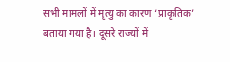सभी मामलों में मृत्यु का कारण ‘प्राकृतिक’ बताया गया है। दूसरे राज्यों में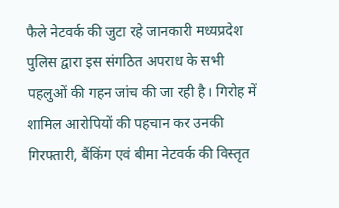फैले नेटवर्क की जुटा रहे जानकारी मध्यप्रदेश पुलिस द्वारा इस संगठित अपराध के सभी पहलुओं की गहन जांच की जा रही है। गिरोह में शामिल आरोपियों की पहचान कर उनकी गिरफ्तारी, बैंकिंग एवं बीमा नेटवर्क की विस्तृत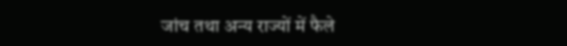जांच तथा अन्य राज्यों में फैले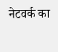नेटवर्क का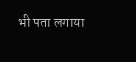भी पता लगाया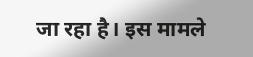जा रहा है। इस मामले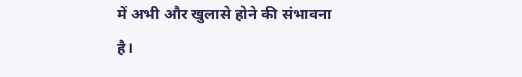में अभी और खुलासे होने की संभावना है।